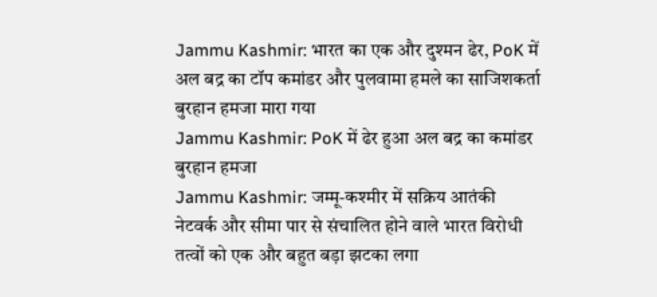Jammu Kashmir: भारत का एक और दुश्मन ढेर, PoK में अल बद्र का टॉप कमांडर और पुलवामा हमले का साजिशकर्ता बुरहान हमजा मारा गया
Jammu Kashmir: PoK में ढेर हुआ अल बद्र का कमांडर बुरहान हमजा
Jammu Kashmir: जम्मू-कश्मीर में सक्रिय आतंकी नेटवर्क और सीमा पार से संचालित होने वाले भारत विरोधी तत्वों को एक और बहुत बड़ा झटका लगा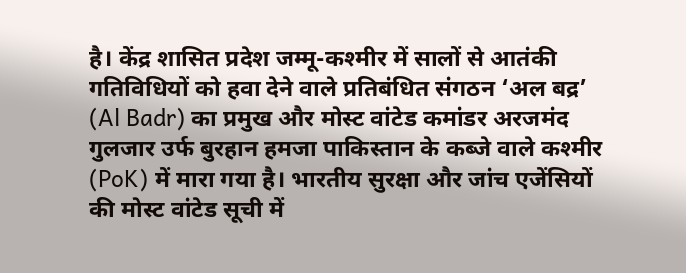है। केंद्र शासित प्रदेश जम्मू-कश्मीर में सालों से आतंकी गतिविधियों को हवा देने वाले प्रतिबंधित संगठन ‘अल बद्र’ (Al Badr) का प्रमुख और मोस्ट वांटेड कमांडर अरजमंद गुलजार उर्फ बुरहान हमजा पाकिस्तान के कब्जे वाले कश्मीर (PoK) में मारा गया है। भारतीय सुरक्षा और जांच एजेंसियों की मोस्ट वांटेड सूची में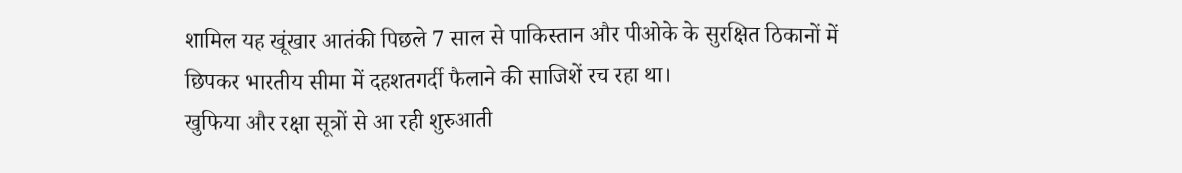शामिल यह खूंखार आतंकी पिछले 7 साल से पाकिस्तान और पीओके के सुरक्षित ठिकानों में छिपकर भारतीय सीमा में दहशतगर्दी फैलाने की साजिशें रच रहा था।
खुफिया और रक्षा सूत्रों से आ रही शुरुआती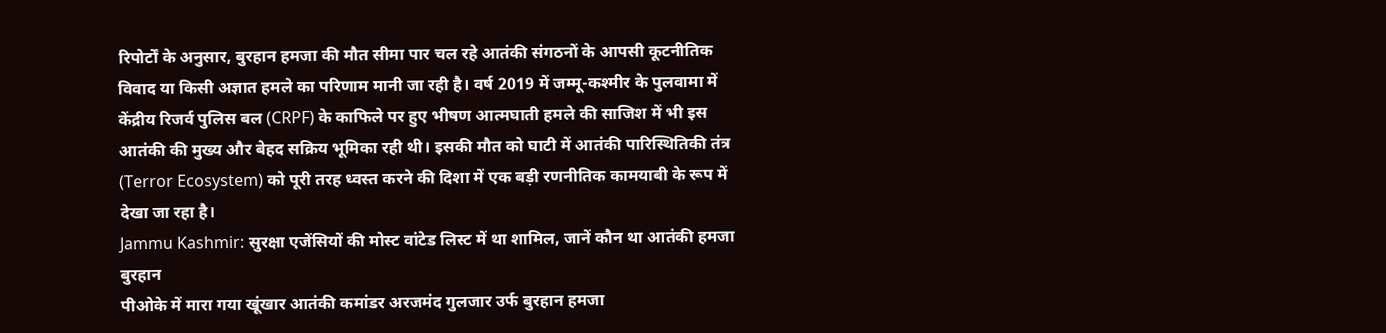रिपोर्टों के अनुसार, बुरहान हमजा की मौत सीमा पार चल रहे आतंकी संगठनों के आपसी कूटनीतिक विवाद या किसी अज्ञात हमले का परिणाम मानी जा रही है। वर्ष 2019 में जम्मू-कश्मीर के पुलवामा में केंद्रीय रिजर्व पुलिस बल (CRPF) के काफिले पर हुए भीषण आत्मघाती हमले की साजिश में भी इस आतंकी की मुख्य और बेहद सक्रिय भूमिका रही थी। इसकी मौत को घाटी में आतंकी पारिस्थितिकी तंत्र (Terror Ecosystem) को पूरी तरह ध्वस्त करने की दिशा में एक बड़ी रणनीतिक कामयाबी के रूप में देखा जा रहा है।
Jammu Kashmir: सुरक्षा एजेंसियों की मोस्ट वांटेड लिस्ट में था शामिल, जानें कौन था आतंकी हमजा बुरहान
पीओके में मारा गया खूंखार आतंकी कमांडर अरजमंद गुलजार उर्फ बुरहान हमजा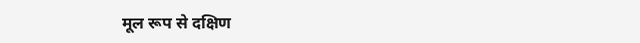मूल रूप से दक्षिण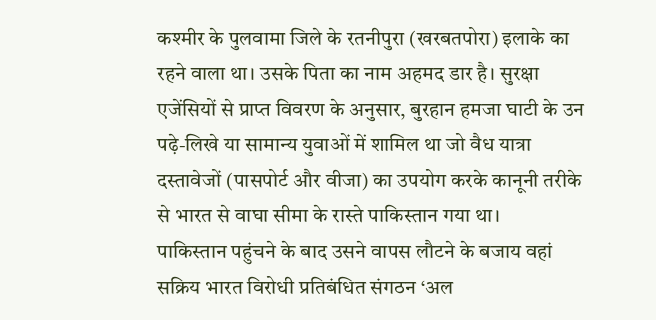कश्मीर के पुलवामा जिले के रतनीपुरा (खरबतपोरा) इलाके का रहने वाला था। उसके पिता का नाम अहमद डार है। सुरक्षा एजेंसियों से प्राप्त विवरण के अनुसार, बुरहान हमजा घाटी के उन पढ़े-लिखे या सामान्य युवाओं में शामिल था जो वैध यात्रा दस्तावेजों (पासपोर्ट और वीजा) का उपयोग करके कानूनी तरीके से भारत से वाघा सीमा के रास्ते पाकिस्तान गया था।
पाकिस्तान पहुंचने के बाद उसने वापस लौटने के बजाय वहां सक्रिय भारत विरोधी प्रतिबंधित संगठन ‘अल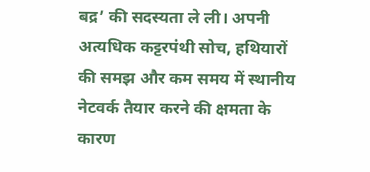बद्र’ की सदस्यता ले ली। अपनी अत्यधिक कट्टरपंथी सोच, हथियारों की समझ और कम समय में स्थानीय नेटवर्क तैयार करने की क्षमता के कारण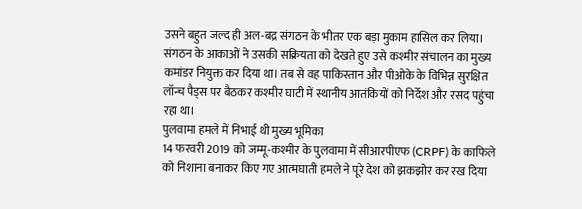उसने बहुत जल्द ही अल-बद्र संगठन के भीतर एक बड़ा मुकाम हासिल कर लिया। संगठन के आकाओं ने उसकी सक्रियता को देखते हुए उसे कश्मीर संचालन का मुख्य कमांडर नियुक्त कर दिया था। तब से वह पाकिस्तान और पीओके के विभिन्न सुरक्षित लॉन्च पैड्स पर बैठकर कश्मीर घाटी में स्थानीय आतंकियों को निर्देश और रसद पहुंचा रहा था।
पुलवामा हमले में निभाई थी मुख्य भूमिका
14 फरवरी 2019 को जम्मू-कश्मीर के पुलवामा में सीआरपीएफ (CRPF) के काफिले को निशाना बनाकर किए गए आत्मघाती हमले ने पूरे देश को झकझोर कर रख दिया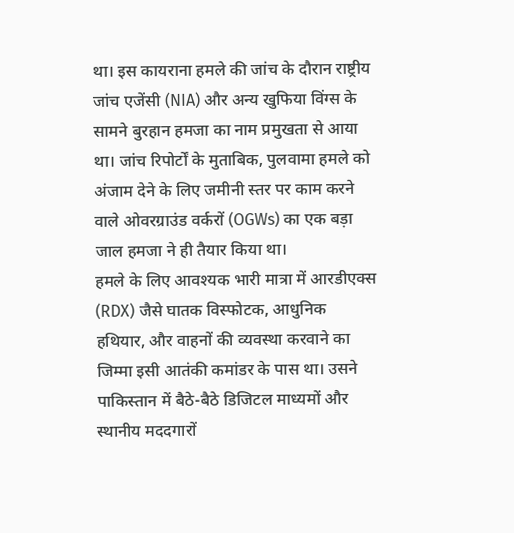था। इस कायराना हमले की जांच के दौरान राष्ट्रीय जांच एजेंसी (NIA) और अन्य खुफिया विंग्स के सामने बुरहान हमजा का नाम प्रमुखता से आया था। जांच रिपोर्टों के मुताबिक, पुलवामा हमले को अंजाम देने के लिए जमीनी स्तर पर काम करने वाले ओवरग्राउंड वर्करों (OGWs) का एक बड़ा जाल हमजा ने ही तैयार किया था।
हमले के लिए आवश्यक भारी मात्रा में आरडीएक्स (RDX) जैसे घातक विस्फोटक, आधुनिक हथियार, और वाहनों की व्यवस्था करवाने का जिम्मा इसी आतंकी कमांडर के पास था। उसने पाकिस्तान में बैठे-बैठे डिजिटल माध्यमों और स्थानीय मददगारों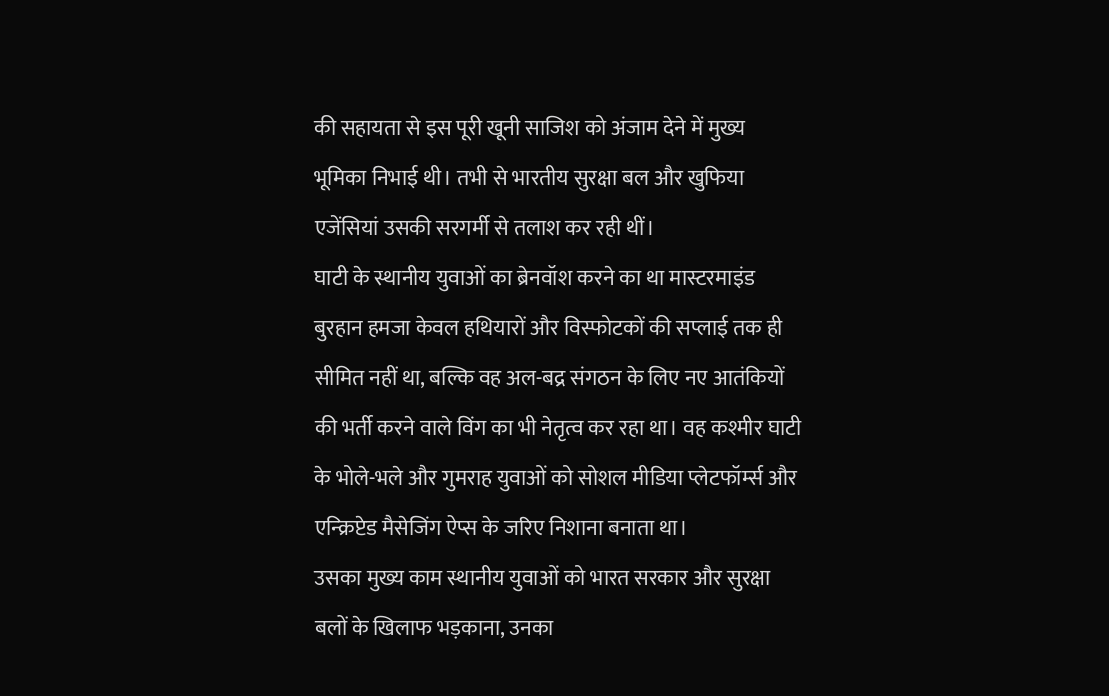की सहायता से इस पूरी खूनी साजिश को अंजाम देने में मुख्य भूमिका निभाई थी। तभी से भारतीय सुरक्षा बल और खुफिया एजेंसियां उसकी सरगर्मी से तलाश कर रही थीं।
घाटी के स्थानीय युवाओं का ब्रेनवॉश करने का था मास्टरमाइंड
बुरहान हमजा केवल हथियारों और विस्फोटकों की सप्लाई तक ही सीमित नहीं था, बल्कि वह अल-बद्र संगठन के लिए नए आतंकियों की भर्ती करने वाले विंग का भी नेतृत्व कर रहा था। वह कश्मीर घाटी के भोले-भले और गुमराह युवाओं को सोशल मीडिया प्लेटफॉर्म्स और एन्क्रिप्टेड मैसेजिंग ऐप्स के जरिए निशाना बनाता था।
उसका मुख्य काम स्थानीय युवाओं को भारत सरकार और सुरक्षा बलों के खिलाफ भड़काना, उनका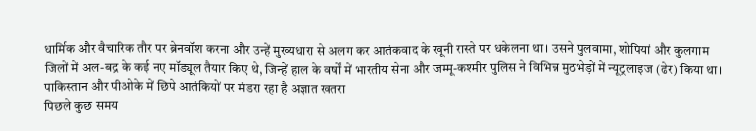धार्मिक और वैचारिक तौर पर ब्रेनवॉश करना और उन्हें मुख्यधारा से अलग कर आतंकवाद के खूनी रास्ते पर धकेलना था। उसने पुलवामा, शोपियां और कुलगाम जिलों में अल-बद्र के कई नए मॉड्यूल तैयार किए थे, जिन्हें हाल के वर्षों में भारतीय सेना और जम्मू-कश्मीर पुलिस ने विभिन्न मुठभेड़ों में न्यूट्रलाइज (ढेर) किया था।
पाकिस्तान और पीओके में छिपे आतंकियों पर मंडरा रहा है अज्ञात खतरा
पिछले कुछ समय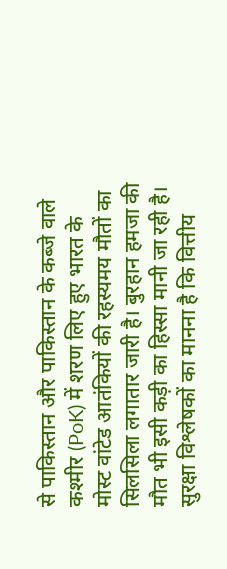से पाकिस्तान और पाकिस्तान के कब्जे वाले कश्मीर (PoK) में शरण लिए हुए भारत के मोस्ट वांटेड आतंकियों की रहस्यमय मौतों का सिलसिला लगातार जारी है। बुरहान हमजा की मौत भी इसी कड़ी का हिस्सा मानी जा रही है। सुरक्षा विश्लेषकों का मानना है कि वित्तीय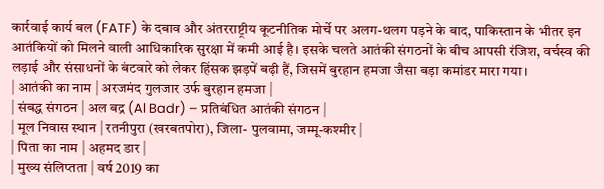कार्रवाई कार्य बल (FATF) के दबाव और अंतरराष्ट्रीय कूटनीतिक मोर्चे पर अलग-थलग पड़ने के बाद, पाकिस्तान के भीतर इन आतंकियों को मिलने वाली आधिकारिक सुरक्षा में कमी आई है। इसके चलते आतंकी संगठनों के बीच आपसी रंजिश, वर्चस्व की लड़ाई और संसाधनों के बंटवारे को लेकर हिंसक झड़पें बढ़ी हैं, जिसमें बुरहान हमजा जैसा बड़ा कमांडर मारा गया।
| आतंकी का नाम | अरजमंद गुलजार उर्फ बुरहान हमजा |
| संबद्ध संगठन | अल बद्र (Al Badr) – प्रतिबंधित आतंकी संगठन |
| मूल निवास स्थान | रतनीपुरा (खरबतपोरा), जिला- पुलवामा, जम्मू-कश्मीर |
| पिता का नाम | अहमद डार |
| मुख्य संलिप्तता | वर्ष 2019 का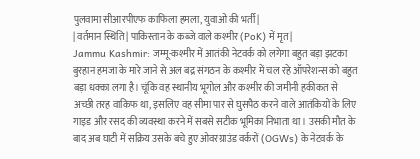पुलवामा सीआरपीएफ काफिला हमला, युवाओं की भर्ती |
| वर्तमान स्थिति | पाकिस्तान के कब्जे वाले कश्मीर (PoK) में मृत |
Jammu Kashmir: जम्मू-कश्मीर में आतंकी नेटवर्क को लगेगा बहुत बड़ा झटका
बुरहान हमजा के मारे जाने से अल बद्र संगठन के कश्मीर में चल रहे ऑपरेशन्स को बहुत बड़ा धक्का लगा है। चूंकि वह स्थानीय भूगोल और कश्मीर की जमीनी हकीकत से अच्छी तरह वाकिफ था, इसलिए वह सीमा पार से घुसपैठ करने वाले आतंकियों के लिए गाइड और रसद की व्यवस्था करने में सबसे सटीक भूमिका निभाता था। उसकी मौत के बाद अब घाटी में सक्रिय उसके बचे हुए ओवरग्राउंड वर्करों (OGWs) के नेटवर्क के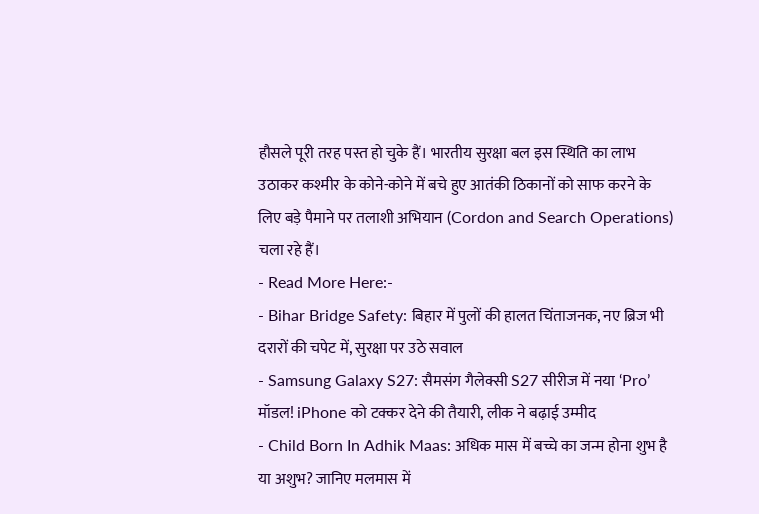हौसले पूरी तरह पस्त हो चुके हैं। भारतीय सुरक्षा बल इस स्थिति का लाभ उठाकर कश्मीर के कोने-कोने में बचे हुए आतंकी ठिकानों को साफ करने के लिए बड़े पैमाने पर तलाशी अभियान (Cordon and Search Operations) चला रहे हैं।
- Read More Here:-
- Bihar Bridge Safety: बिहार में पुलों की हालत चिंताजनक, नए ब्रिज भी दरारों की चपेट में, सुरक्षा पर उठे सवाल
- Samsung Galaxy S27: सैमसंग गैलेक्सी S27 सीरीज में नया ‘Pro’ मॉडल! iPhone को टक्कर देने की तैयारी, लीक ने बढ़ाई उम्मीद
- Child Born In Adhik Maas: अधिक मास में बच्चे का जन्म होना शुभ है या अशुभ? जानिए मलमास में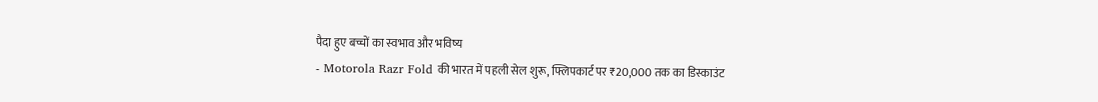पैदा हुए बच्चों का स्वभाव और भविष्य
- Motorola Razr Fold की भारत में पहली सेल शुरू, फ्लिपकार्ट पर ₹20,000 तक का डिस्काउंट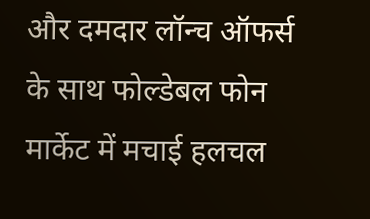और दमदार लॉन्च ऑफर्स के साथ फोल्डेबल फोन मार्केट में मचाई हलचल